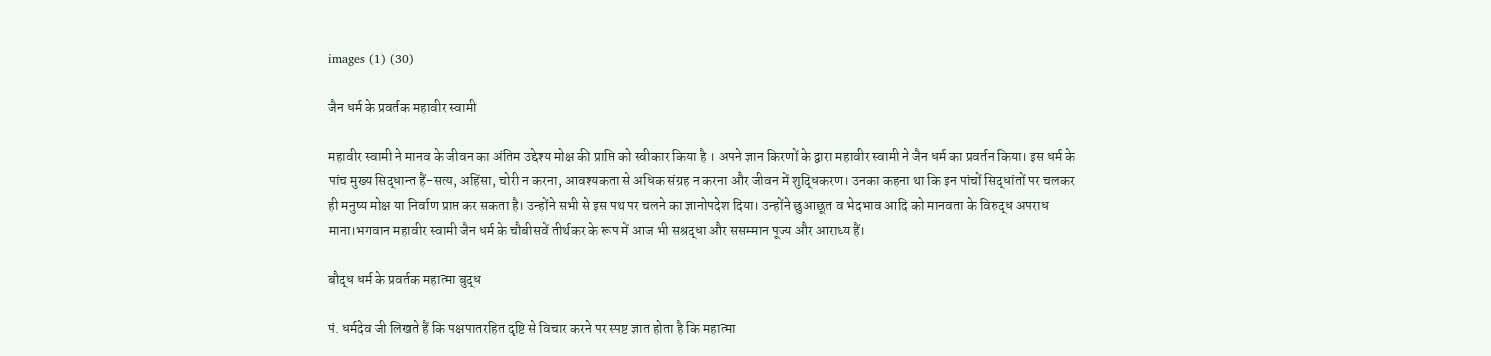images (1) (30)

जैन धर्म के प्रवर्तक महावीर स्वामी

महावीर स्वामी ने मानव के जीवन का अंतिम उद्देश्य मोक्ष की प्राप्ति को स्वीकार किया है । अपने ज्ञान किरणों के द्वारा महावीर स्वामी ने जैन धर्म का प्रवर्तन किया। इस धर्म के पांच मुख्य सिद्धान्त हैं-सत्य, अहिंसा, चोरी न करना, आवश्यकता से अधिक संग्रह न करना और जीवन में शुद्धिकरण। उनका कहना था कि इन पांचों सिद्धांतों पर चलकर ही मनुष्य मोक्ष या निर्वाण प्राप्त कर सकता है। उन्होंने सभी से इस पथ पर चलने का ज्ञानोपदेश दिया। उन्होंने छुआछूत व भेदभाव आदि को मानवता के विरुद्ध अपराध माना।भगवान महावीर स्वामी जैन धर्म के चौबीसवें तीर्थकर के रूप में आज भी सश्रद्धा और ससम्मान पूज्य और आराध्य हैं।

बौद्ध धर्म के प्रवर्तक महात्मा बुद्ध

पं. धर्मदेव जी लिखते हैं कि पक्षपातरहित दृष्टि से विचार करने पर स्पष्ट ज्ञात होता है कि महात्मा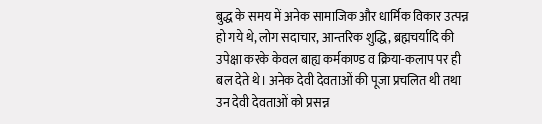बुद्ध के समय में अनेक सामाजिक और धार्मिक विकार उत्पन्न हो गये थे, लोग सदाचार, आन्तरिक शुद्धि, ब्रह्मचर्यादि की उपेक्षा करके केवल बाह्य कर्मकाण्ड व क्रिया-कलाप पर ही बल देते थे। अनेक देवी देवताओं की पूजा प्रचलित थी तथा उन देवी देवताओं को प्रसन्न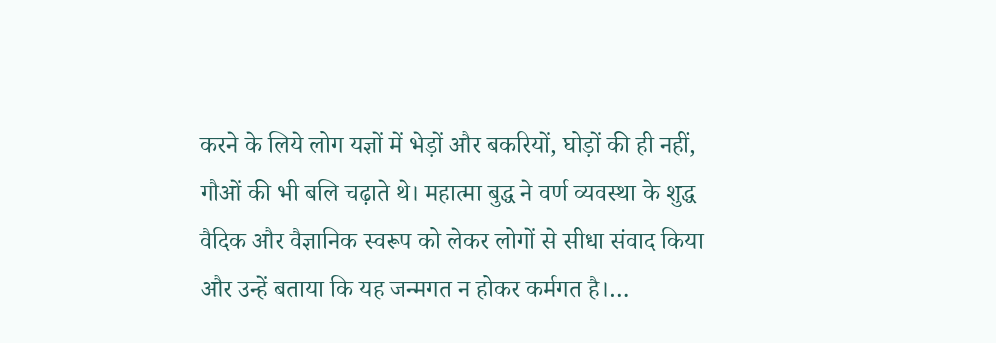करने के लिये लोग यज्ञों में भेड़ों और बकरियों, घोड़ों की ही नहीं, गौओं की भी बलि चढ़ाते थे। महात्मा बुद्ध ने वर्ण व्यवस्था के शुद्ध वैदिक और वैज्ञानिक स्वरूप को लेकर लोगों से सीधा संवाद किया और उन्हें बताया कि यह जन्मगत न होकर कर्मगत है।…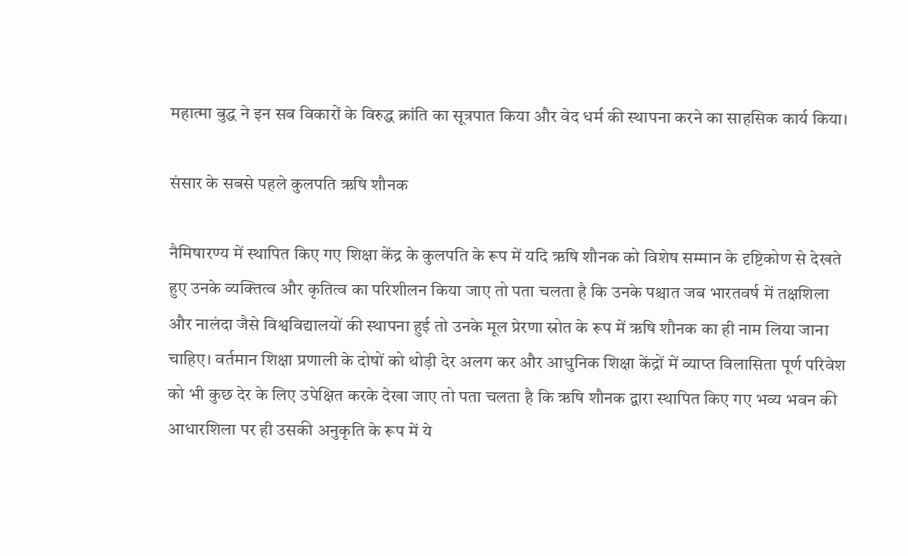महात्मा बुद्ध ने इन सब विकारों के विरुद्ध क्रांति का सूत्रपात किया और वेद धर्म की स्थापना करने का साहसिक कार्य किया।

संसार के सबसे पहले कुलपति ऋषि शौनक

नैमिषारण्य में स्थापित किए गए शिक्षा केंद्र के कुलपति के रूप में यदि ऋषि शौनक को विशेष सम्मान के दृष्टिकोण से देखते हुए उनके व्यक्तित्व और कृतित्व का परिशीलन किया जाए तो पता चलता है कि उनके पश्चात जब भारतवर्ष में तक्षशिला और नालंदा जैसे विश्वविद्यालयों की स्थापना हुई तो उनके मूल प्रेरणा स्रोत के रूप में ऋषि शौनक का ही नाम लिया जाना चाहिए। वर्तमान शिक्षा प्रणाली के दोषों को थोड़ी देर अलग कर और आधुनिक शिक्षा केंद्रों में व्याप्त विलासिता पूर्ण परिवेश को भी कुछ देर के लिए उपेक्षित करके देखा जाए तो पता चलता है कि ऋषि शौनक द्वारा स्थापित किए गए भव्य भवन की आधारशिला पर ही उसकी अनुकृति के रूप में ये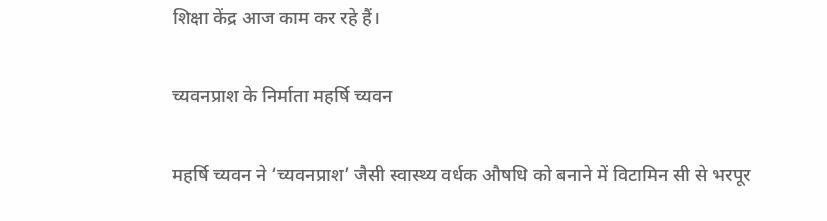शिक्षा केंद्र आज काम कर रहे हैं।

च्यवनप्राश के निर्माता महर्षि च्यवन

महर्षि च्यवन ने ‘च्यवनप्राश’ जैसी स्वास्थ्य वर्धक औषधि को बनाने में विटामिन सी से भरपूर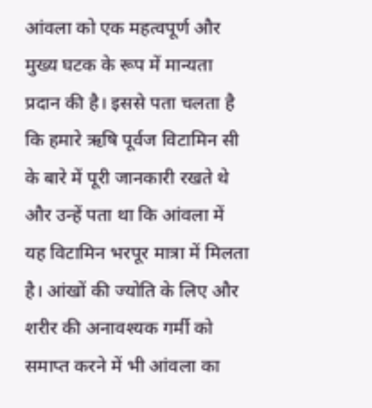आंवला को एक महत्वपूर्ण और मुख्य घटक के रूप में मान्यता प्रदान की है। इससे पता चलता है कि हमारे ऋषि पूर्वज विटामिन सी के बारे में पूरी जानकारी रखते थे और उन्हें पता था कि आंवला में यह विटामिन भरपूर मात्रा में मिलता है। आंखों की ज्योति के लिए और शरीर की अनावश्यक गर्मी को समाप्त करने में भी आंवला का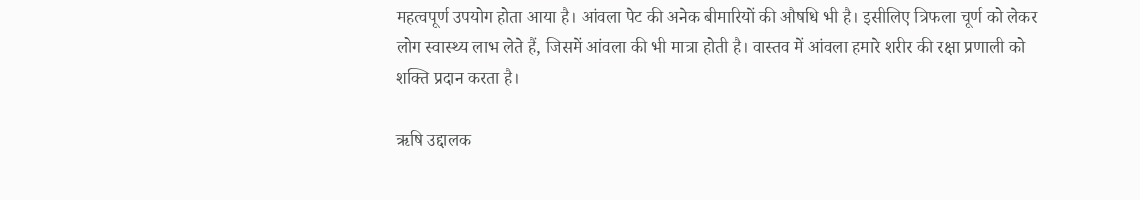महत्वपूर्ण उपयोग होता आया है। आंवला पेट की अनेक बीमारियों की औषधि भी है। इसीलिए त्रिफला चूर्ण को लेकर लोग स्वास्थ्य लाभ लेते हैं, जिसमें आंवला की भी मात्रा होती है। वास्तव में आंवला हमारे शरीर की रक्षा प्रणाली को शक्ति प्रदान करता है।

ऋषि उद्दालक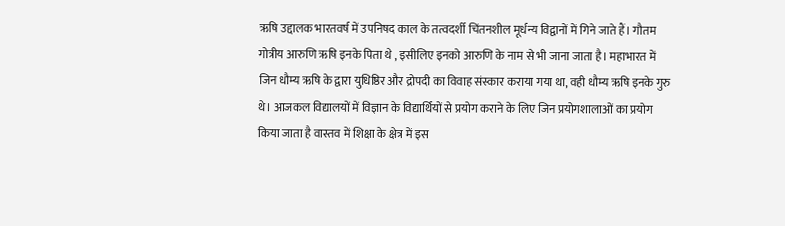ऋषि उद्दालक भारतवर्ष में उपनिषद काल के तत्वदर्शी चिंतनशील मूर्धन्य विद्वानों में गिने जाते हैं। गौतम गोत्रीय आरुणि ऋषि इनके पिता थे , इसीलिए इनको आरुणि के नाम से भी जाना जाता है। महाभारत में जिन धौम्य ऋषि के द्वारा युधिष्ठिर और द्रोपदी का विवाह संस्कार कराया गया था, वही धौम्य ऋषि इनके गुरु थे। आजकल विद्यालयों में विज्ञान के विद्यार्थियों से प्रयोग कराने के लिए जिन प्रयोगशालाओं का प्रयोग किया जाता है वास्तव में शिक्षा के क्षेत्र में इस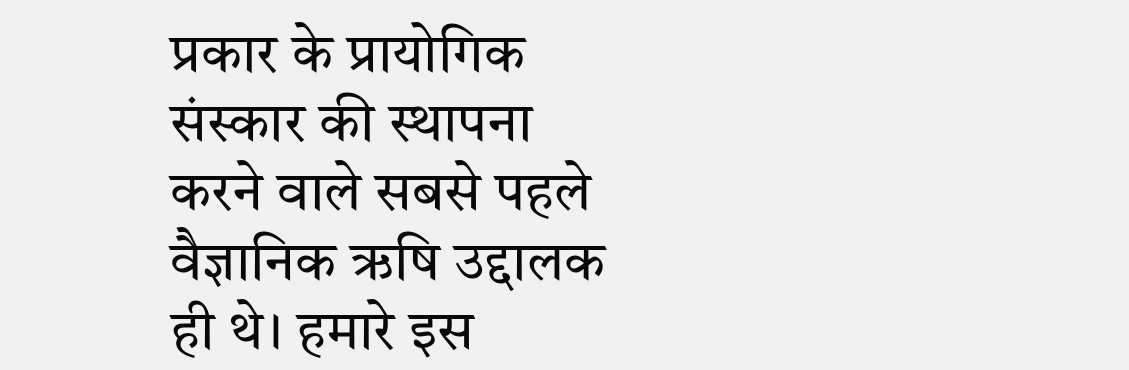प्रकार के प्रायोगिक संस्कार की स्थापना करने वाले सबसे पहले वैज्ञानिक ऋषि उद्दालक ही थे। हमारे इस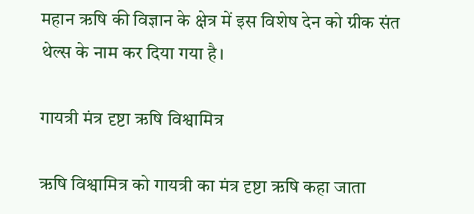महान ऋषि की विज्ञान के क्षेत्र में इस विशेष देन को ग्रीक संत थेल्स के नाम कर दिया गया है।

गायत्री मंत्र दृष्टा ऋषि विश्वामित्र

ऋषि विश्वामित्र को गायत्री का मंत्र दृष्टा ऋषि कहा जाता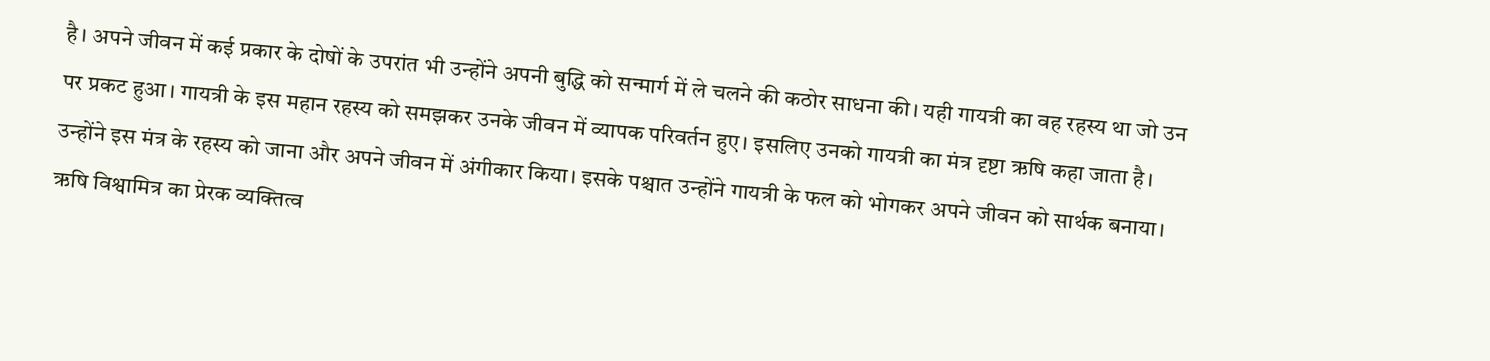है। अपने जीवन में कई प्रकार के दोषों के उपरांत भी उन्होंने अपनी बुद्धि को सन्मार्ग में ले चलने की कठोर साधना की। यही गायत्री का वह रहस्य था जो उन पर प्रकट हुआ। गायत्री के इस महान रहस्य को समझकर उनके जीवन में व्यापक परिवर्तन हुए। इसलिए उनको गायत्री का मंत्र दृष्टा ऋषि कहा जाता है। उन्होंने इस मंत्र के रहस्य को जाना और अपने जीवन में अंगीकार किया। इसके पश्चात उन्होंने गायत्री के फल को भोगकर अपने जीवन को सार्थक बनाया। ऋषि विश्वामित्र का प्रेरक व्यक्तित्व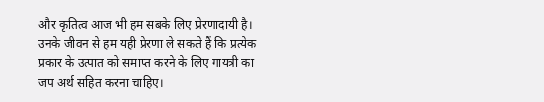और कृतित्व आज भी हम सबके लिए प्रेरणादायी है। उनके जीवन से हम यही प्रेरणा ले सकते हैं कि प्रत्येक प्रकार के उत्पात को समाप्त करने के लिए गायत्री का जप अर्थ सहित करना चाहिए।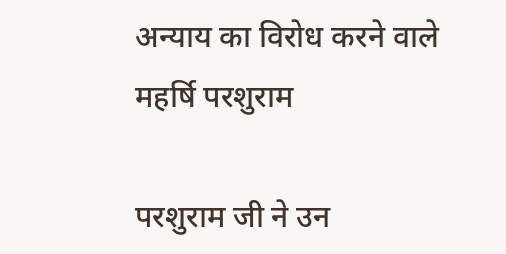अन्याय का विरोध करने वाले महर्षि परशुराम

परशुराम जी ने उन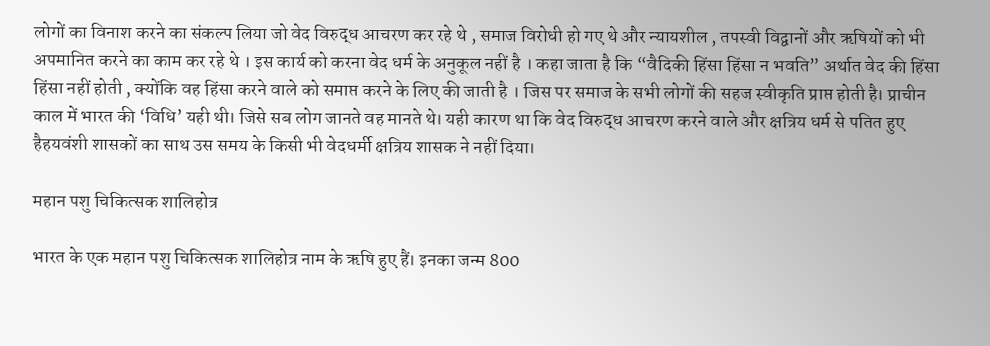लोगों का विनाश करने का संकल्प लिया जो वेद विरुद्ध आचरण कर रहे थे , समाज विरोधी हो गए थे और न्यायशील , तपस्वी विद्वानों और ऋषियों को भी अपमानित करने का काम कर रहे थे । इस कार्य को करना वेद धर्म के अनुकूल नहीं है । कहा जाता है कि “वैदिकी हिंसा हिंसा न भवति” अर्थात वेद की हिंसा हिंसा नहीं होती , क्योंकि वह हिंसा करने वाले को समाप्त करने के लिए की जाती है । जिस पर समाज के सभी लोगों की सहज स्वीकृति प्राप्त होती है। प्राचीन काल में भारत की ‘विधि’ यही थी। जिसे सब लोग जानते वह मानते थे। यही कारण था कि वेद विरुद्ध आचरण करने वाले और क्षत्रिय धर्म से पतित हुए हैहयवंशी शासकों का साथ उस समय के किसी भी वेदधर्मी क्षत्रिय शासक ने नहीं दिया।

महान पशु चिकित्सक शालिहोत्र

भारत के एक महान पशु चिकित्सक शालिहोत्र नाम के ऋषि हुए हैं। इनका जन्म 800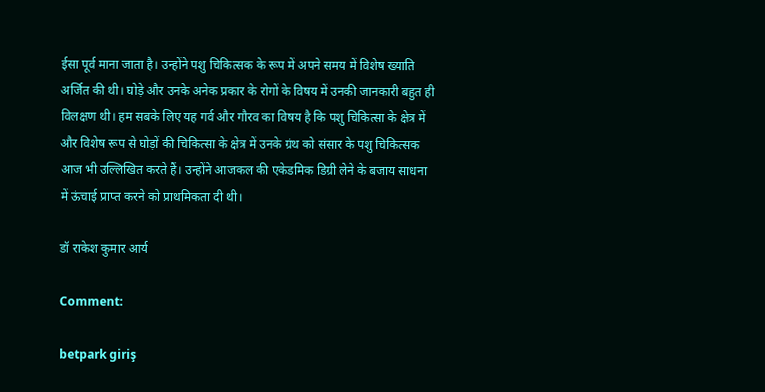ईसा पूर्व माना जाता है। उन्होंने पशु चिकित्सक के रूप में अपने समय में विशेष ख्याति अर्जित की थी। घोड़े और उनके अनेक प्रकार के रोगों के विषय में उनकी जानकारी बहुत ही विलक्षण थी। हम सबके लिए यह गर्व और गौरव का विषय है कि पशु चिकित्सा के क्षेत्र में और विशेष रूप से घोड़ों की चिकित्सा के क्षेत्र में उनके ग्रंथ को संसार के पशु चिकित्सक आज भी उल्लिखित करते हैं। उन्होंने आजकल की एकेडमिक डिग्री लेने के बजाय साधना में ऊंचाई प्राप्त करने को प्राथमिकता दी थी।

डॉ राकेश कुमार आर्य

Comment:

betpark giriş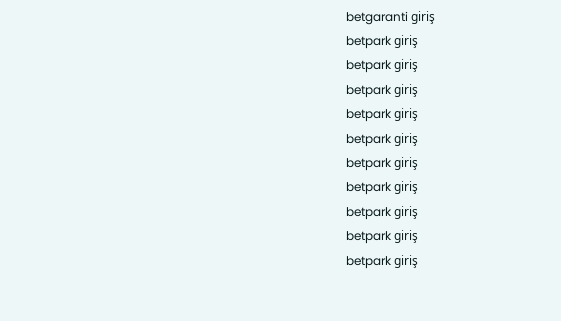betgaranti giriş
betpark giriş
betpark giriş
betpark giriş
betpark giriş
betpark giriş
betpark giriş
betpark giriş
betpark giriş
betpark giriş
betpark giriş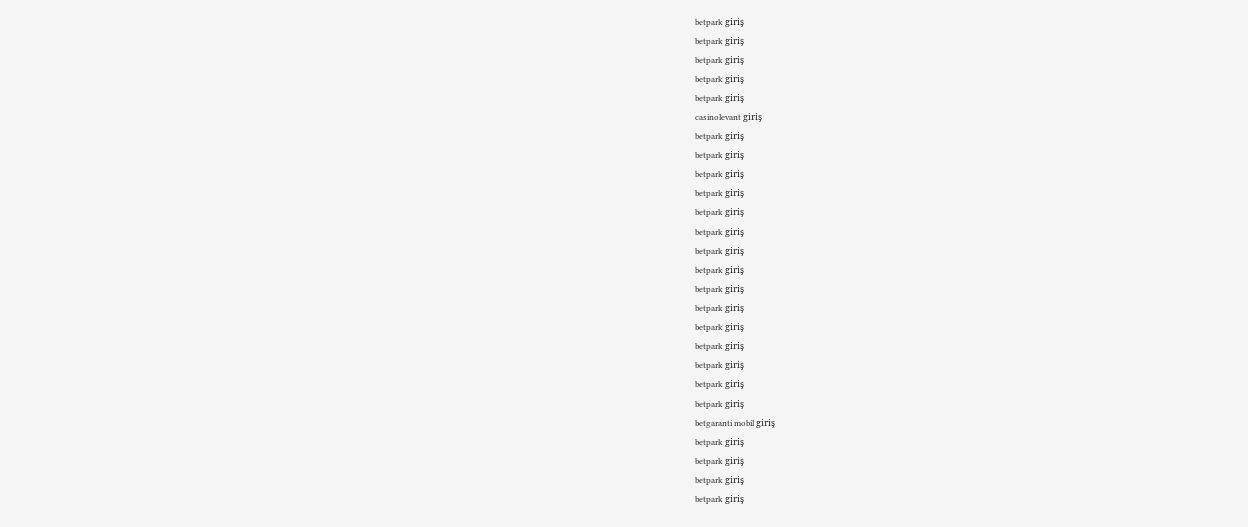betpark giriş
betpark giriş
betpark giriş
betpark giriş
betpark giriş
casinolevant giriş
betpark giriş
betpark giriş
betpark giriş
betpark giriş
betpark giriş
betpark giriş
betpark giriş
betpark giriş
betpark giriş
betpark giriş
betpark giriş
betpark giriş
betpark giriş
betpark giriş
betpark giriş
betgaranti mobil giriş
betpark giriş
betpark giriş
betpark giriş
betpark giriş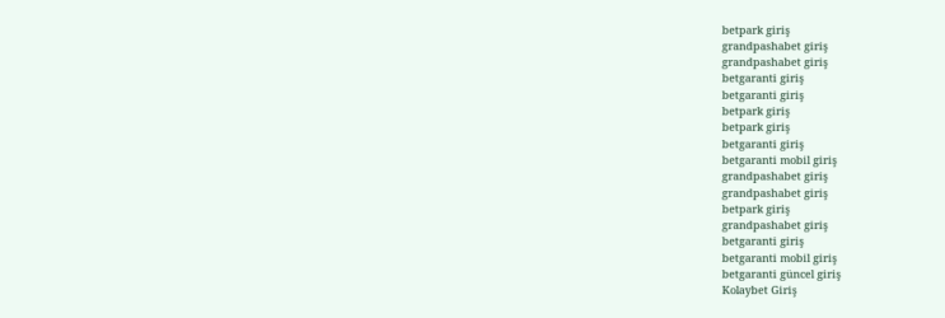betpark giriş
grandpashabet giriş
grandpashabet giriş
betgaranti giriş
betgaranti giriş
betpark giriş
betpark giriş
betgaranti giriş
betgaranti mobil giriş
grandpashabet giriş
grandpashabet giriş
betpark giriş
grandpashabet giriş
betgaranti giriş
betgaranti mobil giriş
betgaranti güncel giriş
Kolaybet Giriş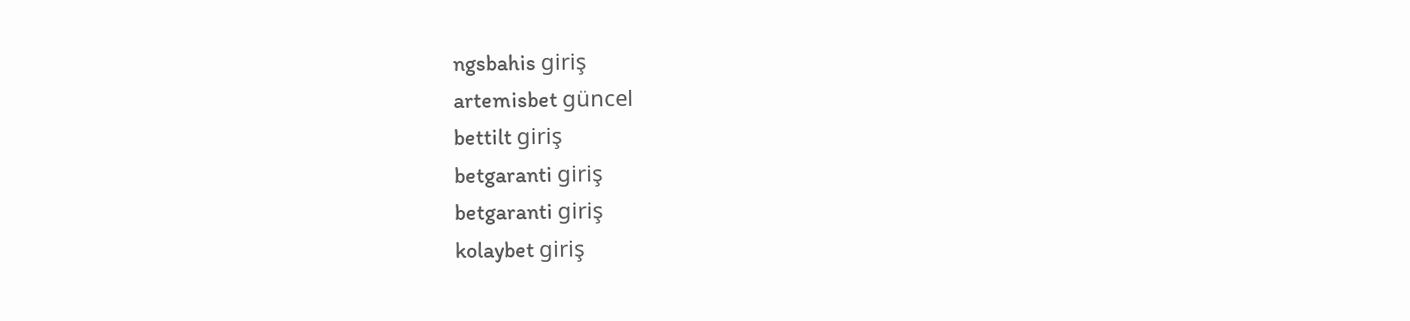ngsbahis giriş
artemisbet güncel
bettilt giriş
betgaranti giriş
betgaranti giriş
kolaybet giriş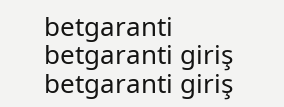betgaranti
betgaranti giriş
betgaranti giriş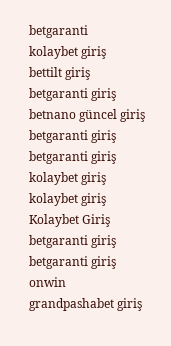betgaranti
kolaybet giriş
bettilt giriş
betgaranti giriş
betnano güncel giriş
betgaranti giriş
betgaranti giriş
kolaybet giriş
kolaybet giriş
Kolaybet Giriş
betgaranti giriş
betgaranti giriş
onwin
grandpashabet giriş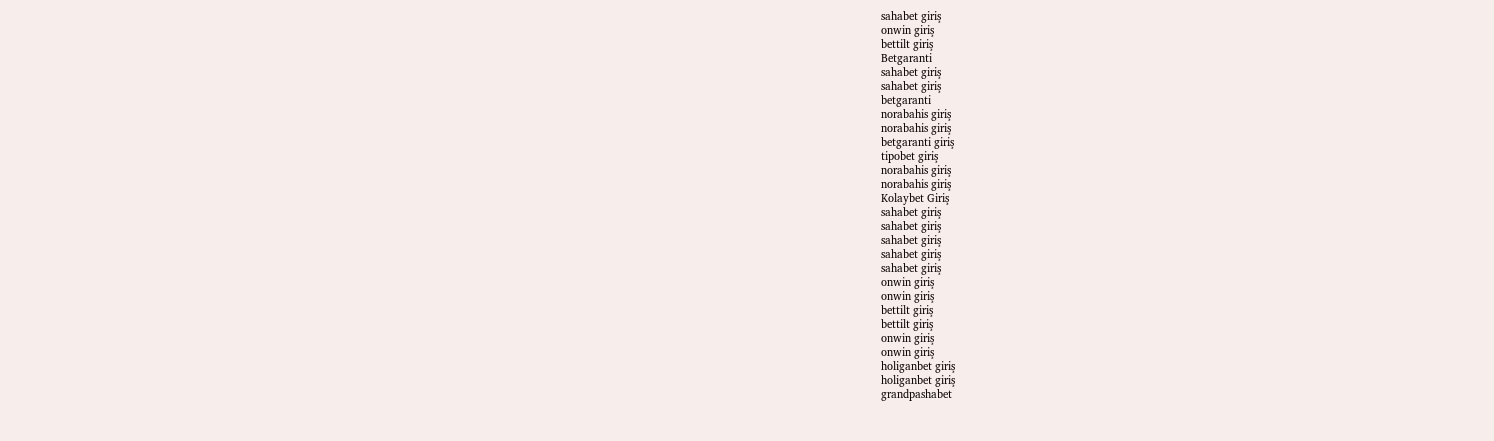sahabet giriş
onwin giriş
bettilt giriş
Betgaranti
sahabet giriş
sahabet giriş
betgaranti
norabahis giriş
norabahis giriş
betgaranti giriş
tipobet giriş
norabahis giriş
norabahis giriş
Kolaybet Giriş
sahabet giriş
sahabet giriş
sahabet giriş
sahabet giriş
sahabet giriş
onwin giriş
onwin giriş
bettilt giriş
bettilt giriş
onwin giriş
onwin giriş
holiganbet giriş
holiganbet giriş
grandpashabet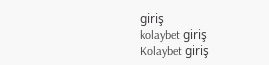giriş
kolaybet giriş
Kolaybet giriş